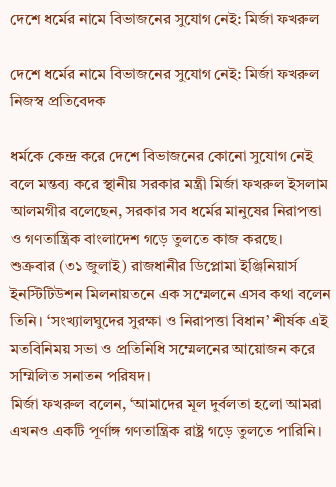দেশে ধর্মের নামে বিভাজনের সুযোগ নেই: মির্জা ফখরুল

দেশে ধর্মের নামে বিভাজনের সুযোগ নেই: মির্জা ফখরুল
নিজস্ব প্রতিবেদক

ধর্মকে কেন্দ্র করে দেশে বিভাজনের কোনো সুযোগ নেই বলে মন্তব্য করে স্থানীয় সরকার মন্ত্রী মির্জা ফখরুল ইসলাম আলমগীর বলেছেন, সরকার সব ধর্মের মানুষের নিরাপত্তা ও গণতান্ত্রিক বাংলাদেশ গড়ে তুলতে কাজ করছে।
শুক্রবার (৩১ জুলাই) রাজধানীর ডিপ্লোমা ইঞ্জিনিয়ার্স ইনস্টিটিউশন মিলনায়তনে এক সম্মেলনে এসব কথা বলেন তিনি। ‘সংখ্যালঘুদের সুরক্ষা ও নিরাপত্তা বিধান’ শীর্ষক এই মতবিনিময় সভা ও প্রতিনিধি সম্মেলনের আয়োজন করে সম্মিলিত সনাতন পরিষদ।
মির্জা ফখরুল বলেন, ‘আমাদের মূল দুর্বলতা হলো আমরা এখনও একটি পূর্ণাঙ্গ গণতান্ত্রিক রাষ্ট্র গড়ে তুলতে পারিনি।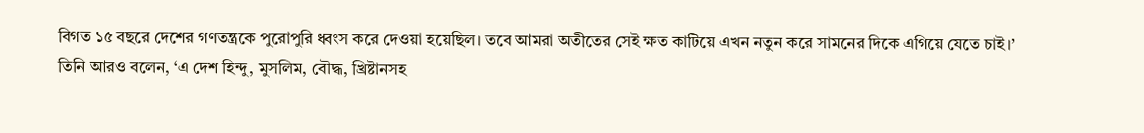বিগত ১৫ বছরে দেশের গণতন্ত্রকে পুরোপুরি ধ্বংস করে দেওয়া হয়েছিল। তবে আমরা অতীতের সেই ক্ষত কাটিয়ে এখন নতুন করে সামনের দিকে এগিয়ে যেতে চাই।’
তিনি আরও বলেন, ‘এ দেশ হিন্দু, মুসলিম, বৌদ্ধ, খ্রিষ্টানসহ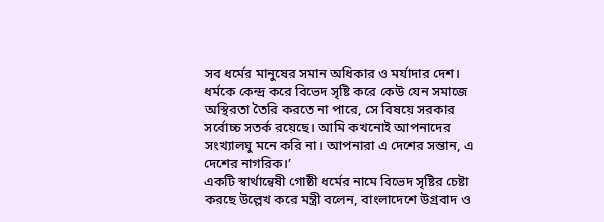সব ধর্মের মানুষের সমান অধিকার ও মর্যাদার দেশ। ধর্মকে কেন্দ্র করে বিভেদ সৃষ্টি করে কেউ যেন সমাজে অস্থিরতা তৈরি করতে না পারে, সে বিষয়ে সরকার সর্বোচ্চ সতর্ক রয়েছে। আমি কখনোই আপনাদের সংখ্যালঘু মনে করি না। আপনারা এ দেশের সন্তান, এ দেশের নাগরিক।’
একটি স্বার্থান্বেষী গোষ্ঠী ধর্মের নামে বিভেদ সৃষ্টির চেষ্টা করছে উল্লেখ করে মন্ত্রী বলেন, বাংলাদেশে উগ্রবাদ ও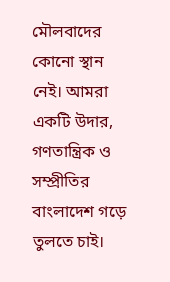মৌলবাদের কোনো স্থান নেই। আমরা একটি উদার, গণতান্ত্রিক ও সম্প্রীতির বাংলাদেশ গড়ে তুলতে চাই।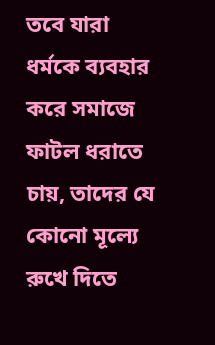তবে যারা ধর্মকে ব্যবহার করে সমাজে ফাটল ধরাতে চায়, তাদের যে কোনো মূল্যে রুখে দিতে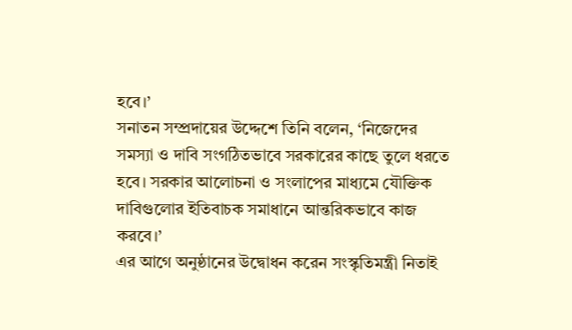হবে।’
সনাতন সম্প্রদায়ের উদ্দেশে তিনি বলেন, ‘নিজেদের সমস্যা ও দাবি সংগঠিতভাবে সরকারের কাছে তুলে ধরতে হবে। সরকার আলোচনা ও সংলাপের মাধ্যমে যৌক্তিক দাবিগুলোর ইতিবাচক সমাধানে আন্তরিকভাবে কাজ করবে।’
এর আগে অনুষ্ঠানের উদ্বোধন করেন সংস্কৃতিমন্ত্রী নিতাই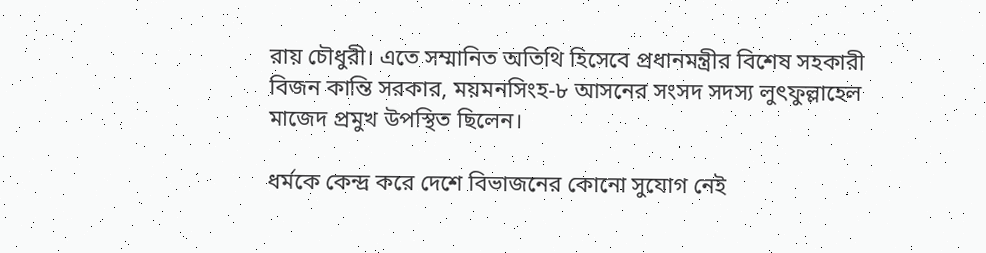রায় চৌধুরী। এতে সম্মানিত অতিথি হিসেবে প্রধানমন্ত্রীর বিশেষ সহকারী বিজন কান্তি সরকার, ময়মনসিংহ-৮ আসনের সংসদ সদস্য লুৎফুল্লাহেল মাজেদ প্রমুখ উপস্থিত ছিলেন।

ধর্মকে কেন্দ্র করে দেশে বিভাজনের কোনো সুযোগ নেই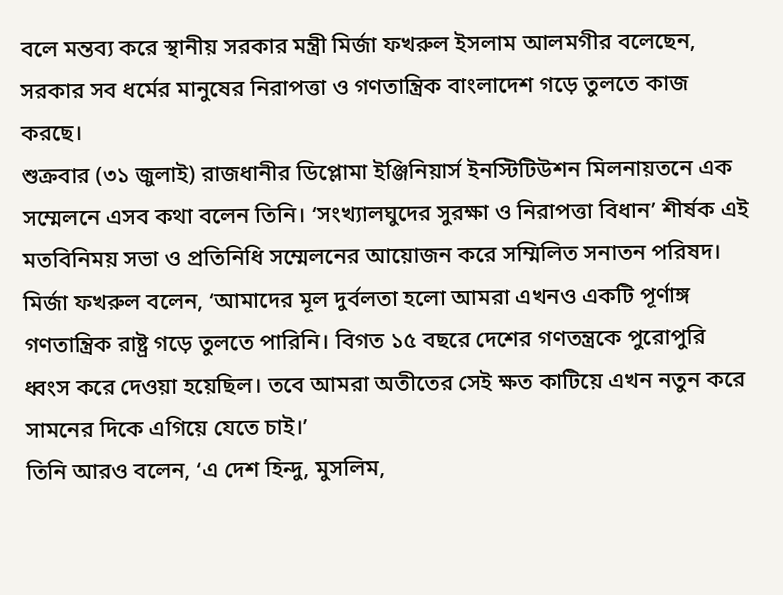বলে মন্তব্য করে স্থানীয় সরকার মন্ত্রী মির্জা ফখরুল ইসলাম আলমগীর বলেছেন, সরকার সব ধর্মের মানুষের নিরাপত্তা ও গণতান্ত্রিক বাংলাদেশ গড়ে তুলতে কাজ করছে।
শুক্রবার (৩১ জুলাই) রাজধানীর ডিপ্লোমা ইঞ্জিনিয়ার্স ইনস্টিটিউশন মিলনায়তনে এক সম্মেলনে এসব কথা বলেন তিনি। ‘সংখ্যালঘুদের সুরক্ষা ও নিরাপত্তা বিধান’ শীর্ষক এই মতবিনিময় সভা ও প্রতিনিধি সম্মেলনের আয়োজন করে সম্মিলিত সনাতন পরিষদ।
মির্জা ফখরুল বলেন, ‘আমাদের মূল দুর্বলতা হলো আমরা এখনও একটি পূর্ণাঙ্গ গণতান্ত্রিক রাষ্ট্র গড়ে তুলতে পারিনি। বিগত ১৫ বছরে দেশের গণতন্ত্রকে পুরোপুরি ধ্বংস করে দেওয়া হয়েছিল। তবে আমরা অতীতের সেই ক্ষত কাটিয়ে এখন নতুন করে সামনের দিকে এগিয়ে যেতে চাই।’
তিনি আরও বলেন, ‘এ দেশ হিন্দু, মুসলিম,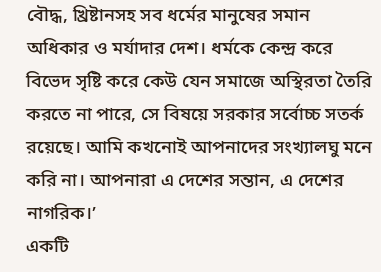বৌদ্ধ, খ্রিষ্টানসহ সব ধর্মের মানুষের সমান অধিকার ও মর্যাদার দেশ। ধর্মকে কেন্দ্র করে বিভেদ সৃষ্টি করে কেউ যেন সমাজে অস্থিরতা তৈরি করতে না পারে, সে বিষয়ে সরকার সর্বোচ্চ সতর্ক রয়েছে। আমি কখনোই আপনাদের সংখ্যালঘু মনে করি না। আপনারা এ দেশের সন্তান, এ দেশের নাগরিক।’
একটি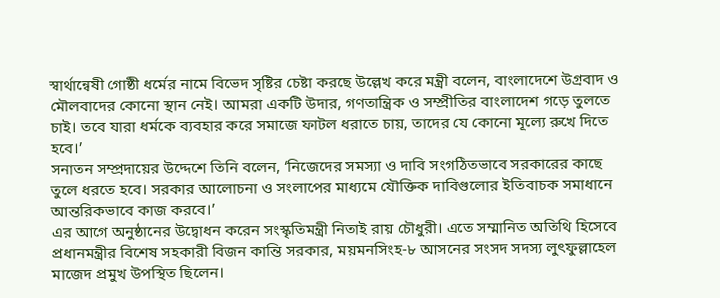স্বার্থান্বেষী গোষ্ঠী ধর্মের নামে বিভেদ সৃষ্টির চেষ্টা করছে উল্লেখ করে মন্ত্রী বলেন, বাংলাদেশে উগ্রবাদ ও মৌলবাদের কোনো স্থান নেই। আমরা একটি উদার, গণতান্ত্রিক ও সম্প্রীতির বাংলাদেশ গড়ে তুলতে চাই। তবে যারা ধর্মকে ব্যবহার করে সমাজে ফাটল ধরাতে চায়, তাদের যে কোনো মূল্যে রুখে দিতে হবে।’
সনাতন সম্প্রদায়ের উদ্দেশে তিনি বলেন, ‘নিজেদের সমস্যা ও দাবি সংগঠিতভাবে সরকারের কাছে তুলে ধরতে হবে। সরকার আলোচনা ও সংলাপের মাধ্যমে যৌক্তিক দাবিগুলোর ইতিবাচক সমাধানে আন্তরিকভাবে কাজ করবে।’
এর আগে অনুষ্ঠানের উদ্বোধন করেন সংস্কৃতিমন্ত্রী নিতাই রায় চৌধুরী। এতে সম্মানিত অতিথি হিসেবে প্রধানমন্ত্রীর বিশেষ সহকারী বিজন কান্তি সরকার, ময়মনসিংহ-৮ আসনের সংসদ সদস্য লুৎফুল্লাহেল মাজেদ প্রমুখ উপস্থিত ছিলেন।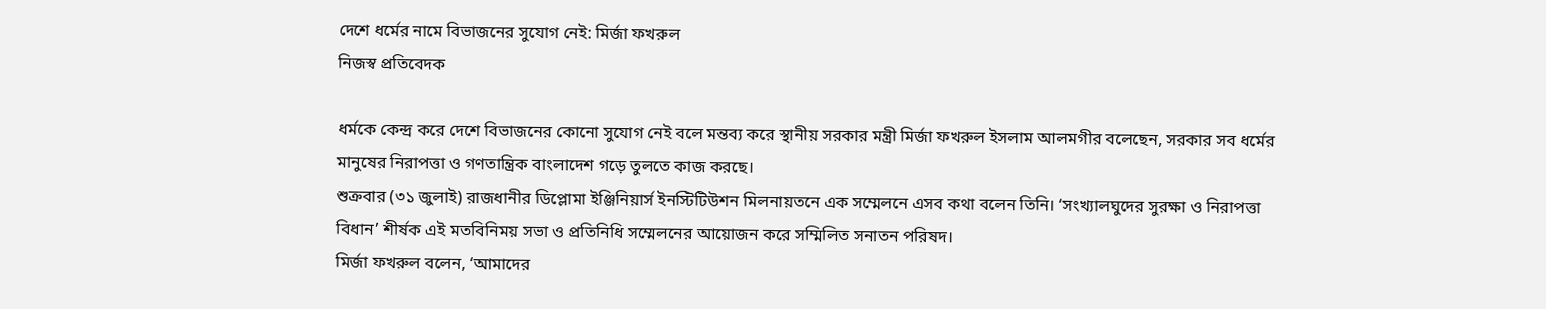দেশে ধর্মের নামে বিভাজনের সুযোগ নেই: মির্জা ফখরুল
নিজস্ব প্রতিবেদক

ধর্মকে কেন্দ্র করে দেশে বিভাজনের কোনো সুযোগ নেই বলে মন্তব্য করে স্থানীয় সরকার মন্ত্রী মির্জা ফখরুল ইসলাম আলমগীর বলেছেন, সরকার সব ধর্মের মানুষের নিরাপত্তা ও গণতান্ত্রিক বাংলাদেশ গড়ে তুলতে কাজ করছে।
শুক্রবার (৩১ জুলাই) রাজধানীর ডিপ্লোমা ইঞ্জিনিয়ার্স ইনস্টিটিউশন মিলনায়তনে এক সম্মেলনে এসব কথা বলেন তিনি। ‘সংখ্যালঘুদের সুরক্ষা ও নিরাপত্তা বিধান’ শীর্ষক এই মতবিনিময় সভা ও প্রতিনিধি সম্মেলনের আয়োজন করে সম্মিলিত সনাতন পরিষদ।
মির্জা ফখরুল বলেন, ‘আমাদের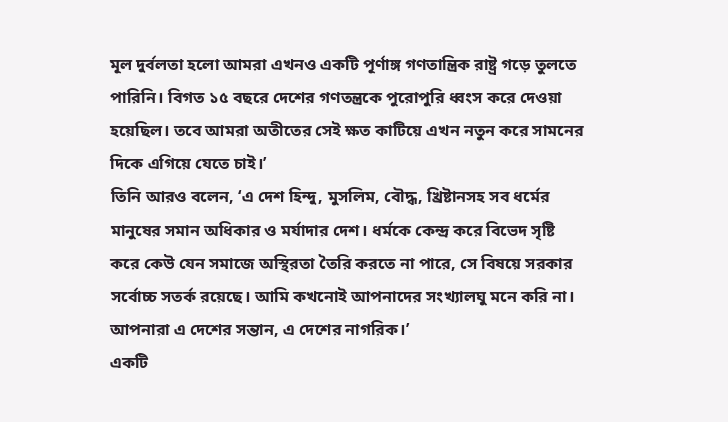মূল দুর্বলতা হলো আমরা এখনও একটি পূর্ণাঙ্গ গণতান্ত্রিক রাষ্ট্র গড়ে তুলতে পারিনি। বিগত ১৫ বছরে দেশের গণতন্ত্রকে পুরোপুরি ধ্বংস করে দেওয়া হয়েছিল। তবে আমরা অতীতের সেই ক্ষত কাটিয়ে এখন নতুন করে সামনের দিকে এগিয়ে যেতে চাই।’
তিনি আরও বলেন, ‘এ দেশ হিন্দু, মুসলিম, বৌদ্ধ, খ্রিষ্টানসহ সব ধর্মের মানুষের সমান অধিকার ও মর্যাদার দেশ। ধর্মকে কেন্দ্র করে বিভেদ সৃষ্টি করে কেউ যেন সমাজে অস্থিরতা তৈরি করতে না পারে, সে বিষয়ে সরকার সর্বোচ্চ সতর্ক রয়েছে। আমি কখনোই আপনাদের সংখ্যালঘু মনে করি না। আপনারা এ দেশের সন্তান, এ দেশের নাগরিক।’
একটি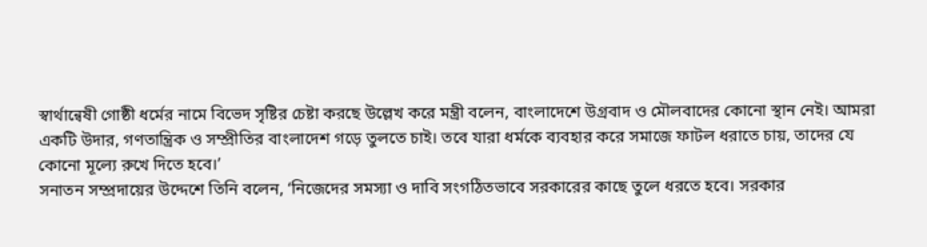স্বার্থান্বেষী গোষ্ঠী ধর্মের নামে বিভেদ সৃষ্টির চেষ্টা করছে উল্লেখ করে মন্ত্রী বলেন, বাংলাদেশে উগ্রবাদ ও মৌলবাদের কোনো স্থান নেই। আমরা একটি উদার, গণতান্ত্রিক ও সম্প্রীতির বাংলাদেশ গড়ে তুলতে চাই। তবে যারা ধর্মকে ব্যবহার করে সমাজে ফাটল ধরাতে চায়, তাদের যে কোনো মূল্যে রুখে দিতে হবে।’
সনাতন সম্প্রদায়ের উদ্দেশে তিনি বলেন, ‘নিজেদের সমস্যা ও দাবি সংগঠিতভাবে সরকারের কাছে তুলে ধরতে হবে। সরকার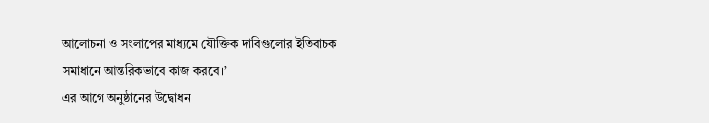আলোচনা ও সংলাপের মাধ্যমে যৌক্তিক দাবিগুলোর ইতিবাচক সমাধানে আন্তরিকভাবে কাজ করবে।’
এর আগে অনুষ্ঠানের উদ্বোধন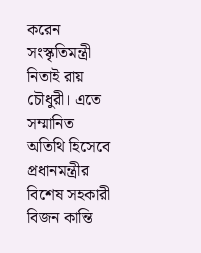করেন সংস্কৃতিমন্ত্রী নিতাই রায় চৌধুরী। এতে সম্মানিত অতিথি হিসেবে প্রধানমন্ত্রীর বিশেষ সহকারী বিজন কান্তি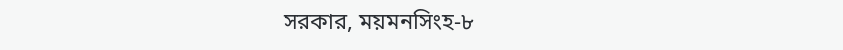সরকার, ময়মনসিংহ-৮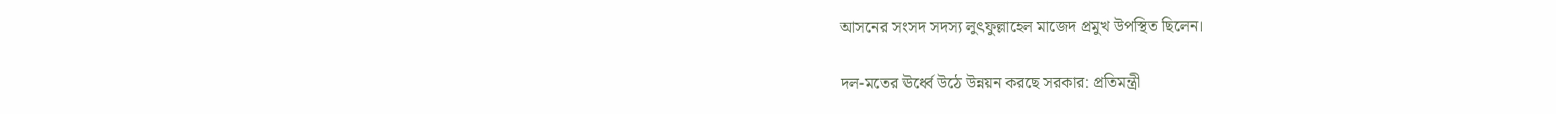আসনের সংসদ সদস্য লুৎফুল্লাহেল মাজেদ প্রমুখ উপস্থিত ছিলেন।

দল-মতের ঊর্ধ্বে উঠে উন্নয়ন করছে সরকার: প্রতিমন্ত্রী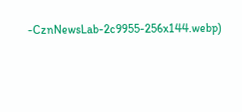-CznNewsLab-2c9955-256x144.webp)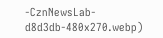-CznNewsLab-d8d3db-480x270.webp)